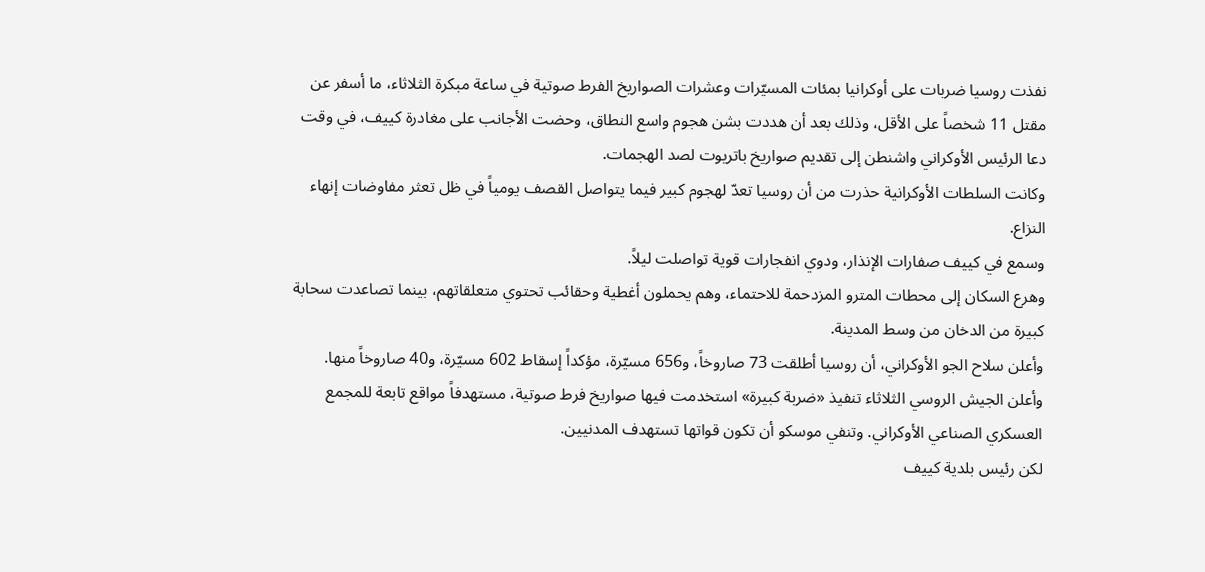نفذت روسيا ضربات على أوكرانيا بمئات المسيّرات وعشرات الصواريخ الفرط صوتية في ساعة مبكرة الثلاثاء، ما أسفر عن مقتل 11 شخصاً على الأقل، وذلك بعد أن هددت بشن هجوم واسع النطاق، وحضت الأجانب على مغادرة كييف، في وقت دعا الرئيس الأوكراني واشنطن إلى تقديم صواريخ باتريوت لصد الهجمات.
وكانت السلطات الأوكرانية حذرت من أن روسيا تعدّ لهجوم كبير فيما يتواصل القصف يومياً في ظل تعثر مفاوضات إنهاء النزاع.
وسمع في كييف صفارات الإنذار، ودوي انفجارات قوية تواصلت ليلاً.
وهرع السكان إلى محطات المترو المزدحمة للاحتماء، وهم يحملون أغطية وحقائب تحتوي متعلقاتهم، بينما تصاعدت سحابة كبيرة من الدخان من وسط المدينة.
وأعلن سلاح الجو الأوكراني، أن روسيا أطلقت 73 صاروخاً، و656 مسيّرة، مؤكداً إسقاط 602 مسيّرة، و40 صاروخاً منها.
وأعلن الجيش الروسي الثلاثاء تنفيذ «ضربة كبيرة» استخدمت فيها صواريخ فرط صوتية، مستهدفاً مواقع تابعة للمجمع العسكري الصناعي الأوكراني. وتنفي موسكو أن تكون قواتها تستهدف المدنيين.
لكن رئيس بلدية كييف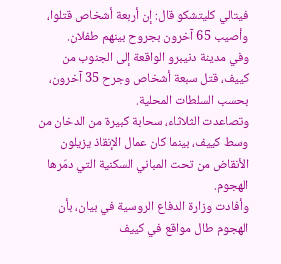فيتالي كليتشكو قال: إن أربعة أشخاص قتلوا، وأصيب 65 آخرون بجروح بينهم طفلان.
وفي مدينة دنيبرو الواقعة إلى الجنوب من كييف، قتل سبعة أشخاص وجرح 35 آخرون، بحسب السلطات المحلية.
وتصاعدت الثلاثاء، سحابة كبيرة من الدخان من وسط كييف، بينما كان عمال الإنقاذ يزيلون الأنقاض من تحت المباني السكنية التي دمّرها الهجوم.
وأفادت وزارة الدفاع الروسية في بيان، بأن الهجوم طال مواقع في كييف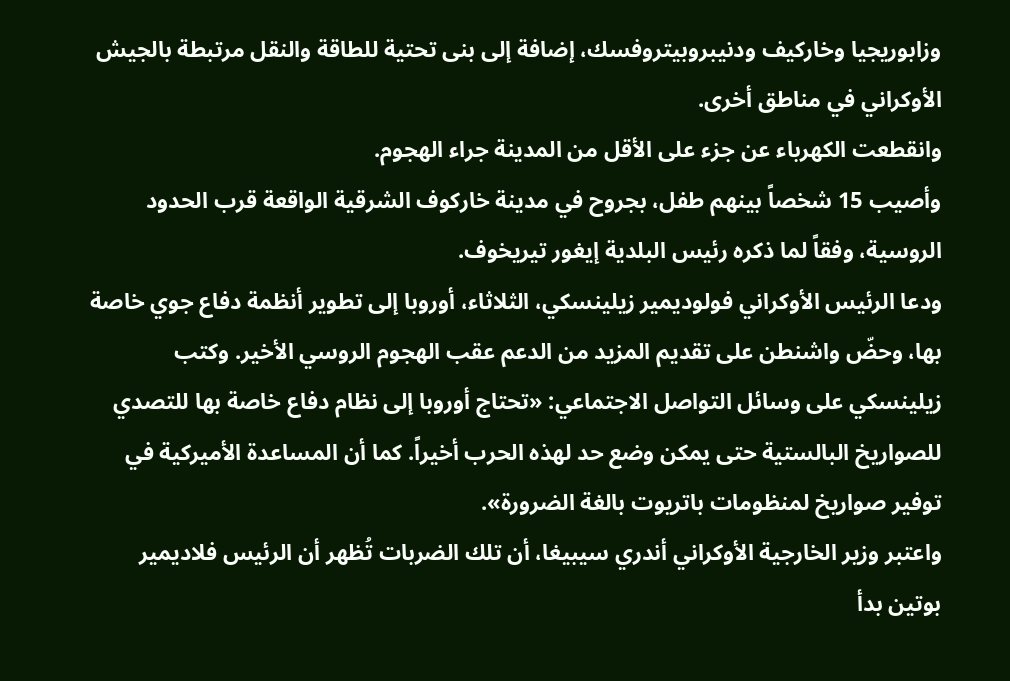وزابوريجيا وخاركيف ودنيبروبيتروفسك، إضافة إلى بنى تحتية للطاقة والنقل مرتبطة بالجيش الأوكراني في مناطق أخرى.
وانقطعت الكهرباء عن جزء على الأقل من المدينة جراء الهجوم.
وأصيب 15 شخصاً بينهم طفل، بجروح في مدينة خاركوف الشرقية الواقعة قرب الحدود الروسية، وفقاً لما ذكره رئيس البلدية إيغور تيريخوف.
ودعا الرئيس الأوكراني فولوديمير زيلينسكي، الثلاثاء، أوروبا إلى تطوير أنظمة دفاع جوي خاصة بها، وحضّ واشنطن على تقديم المزيد من الدعم عقب الهجوم الروسي الأخير. وكتب زيلينسكي على وسائل التواصل الاجتماعي: «تحتاج أوروبا إلى نظام دفاع خاصة بها للتصدي للصواريخ البالستية حتى يمكن وضع حد لهذه الحرب أخيراً. كما أن المساعدة الأميركية في توفير صواريخ لمنظومات باتريوت بالغة الضرورة».
واعتبر وزير الخارجية الأوكراني أندري سيبيغا، أن تلك الضربات تُظهر أن الرئيس فلاديمير بوتين بدأ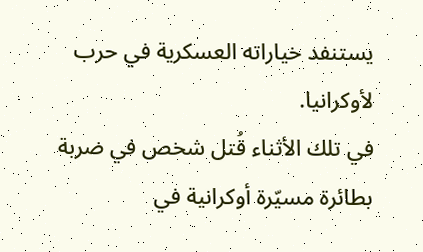يستنفد خياراته العسكرية في حرب لأوكرانيا.
في تلك الأثناء قُتل شخص في ضربة بطائرة مسيّرة أوكرانية في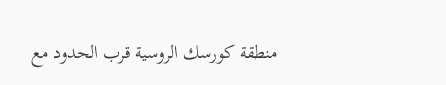منطقة كورسك الروسية قرب الحدود مع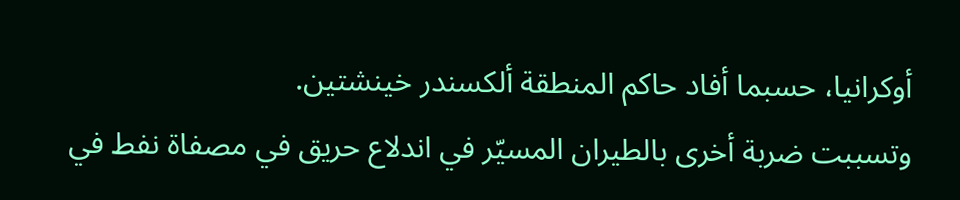أوكرانيا، حسبما أفاد حاكم المنطقة ألكسندر خينشتين.
وتسببت ضربة أخرى بالطيران المسيّر في اندلاع حريق في مصفاة نفط في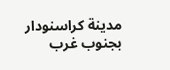مدينة كراسنودار بجنوب غرب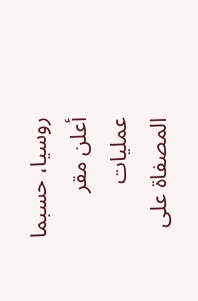روسيا، حسبما أعلن مقر عمليات المصفاة على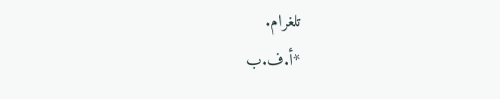تلغرام.
*أ.ف.ب